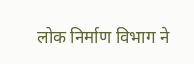लोक निर्माण विभाग ने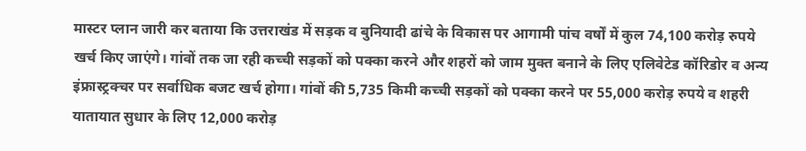मास्टर प्लान जारी कर बताया कि उत्तराखंड में सड़क व बुनियादी ढांचे के विकास पर आगामी पांच वर्षों में कुल 74,100 करोड़ रुपये खर्च किए जाएंगे। गांवों तक जा रही कच्ची सड़कों को पक्का करने और शहरों को जाम मुक्त बनाने के लिए एलिवेटेड कॉरिडोर व अन्य इंफ्रास्ट्रक्चर पर सर्वाधिक बजट खर्च होगा। गांवों की 5,735 किमी कच्ची सड़कों को पक्का करने पर 55,000 करोड़ रुपये व शहरी यातायात सुधार के लिए 12,000 करोड़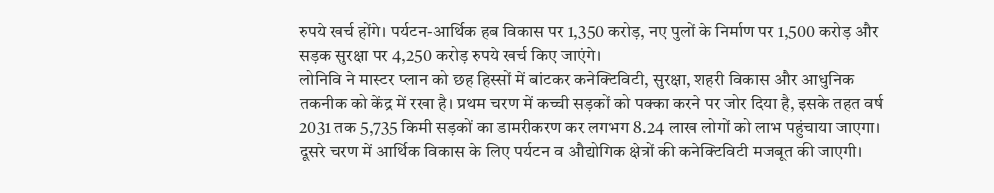रुपये खर्च होंगे। पर्यटन-आर्थिक हब विकास पर 1,350 करोड़, नए पुलों के निर्माण पर 1,500 करोड़ और सड़क सुरक्षा पर 4,250 करोड़ रुपये खर्च किए जाएंगे।
लोनिवि ने मास्टर प्लान को छह हिस्सों में बांटकर कनेक्टिविटी, सुरक्षा, शहरी विकास और आधुनिक तकनीक को केंद्र में रखा है। प्रथम चरण में कच्ची सड़कों को पक्का करने पर जोर दिया है, इसके तहत वर्ष 2031 तक 5,735 किमी सड़कों का डामरीकरण कर लगभग 8.24 लाख लोगों को लाभ पहुंचाया जाएगा। दूसरे चरण में आर्थिक विकास के लिए पर्यटन व औद्योगिक क्षेत्रों की कनेक्टिविटी मजबूत की जाएगी।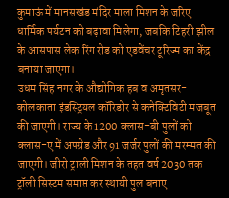कुमाऊं में मानसखंड मंदिर माला मिशन के जरिए धार्मिक पर्यटन को बढ़ावा मिलेगा, जबकि टिहरी झील के आसपास लेक रिंग रोड को एडवेंचर टूरिज्म का केंद्र बनाया जाएगा।
उधम सिंह नगर के औद्योगिक हब व अमृतसर-कोलकाता इंडस्ट्रियल कॉरिडोर से कनेक्टिविटी मजबूत की जाएगी। राज्य के 1200 क्लास-बी पुलों को क्लास-ए में अपग्रेड और 91 जर्जर पुलों की मरम्मत की जाएगी। जीरो ट्राली मिशन के तहत वर्ष 2030 तक ट्रॉली सिस्टम समाप्त कर स्थायी पुल बनाए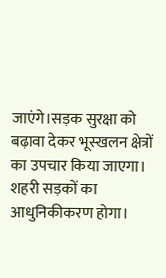जाएंगे।सड़क सुरक्षा को बढ़ावा देकर भूस्खलन क्षेत्रों का उपचार किया जाएगा। शहरी सड़कों का आधुनिकीकरण होगा।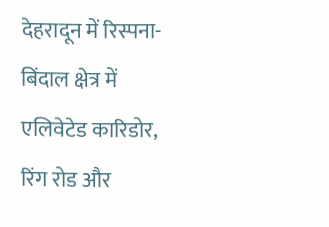देहरादून में रिस्पना-बिंदाल क्षेत्र में एलिवेटेड कारिडोर, रिंग रोड और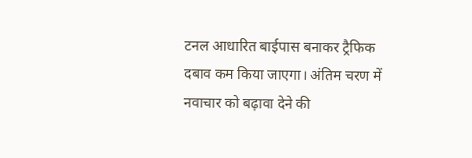टनल आधारित बाईपास बनाकर ट्रैफिक दबाव कम किया जाएगा। अंतिम चरण में नवाचार को बढ़ावा देने की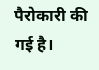पैरोकारी की गई है।